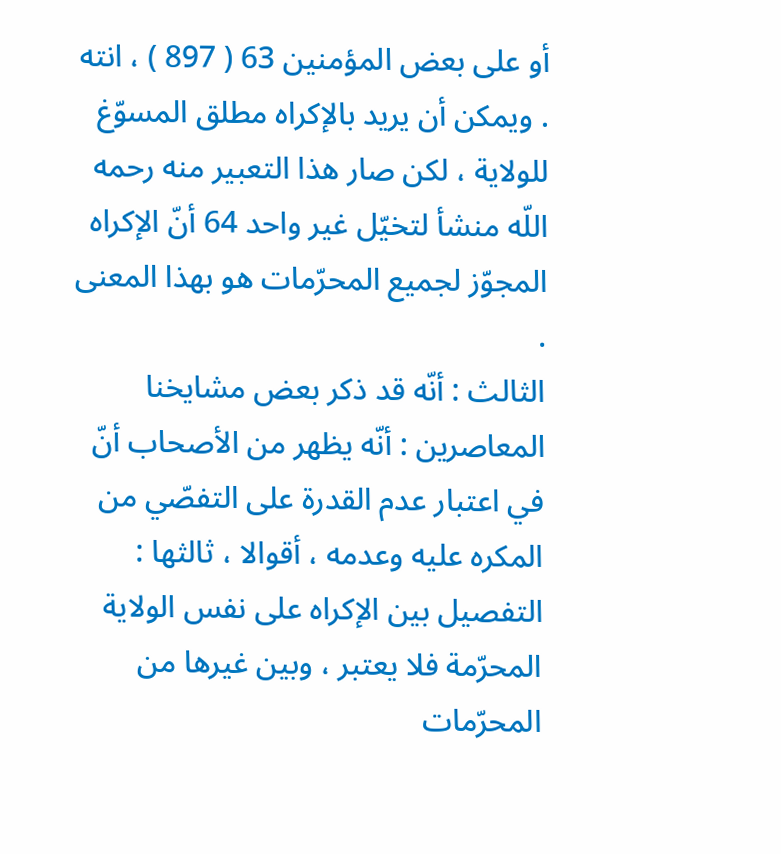أو على بعض المؤمنين 63 ( 897 ) ، انته . ويمكن أن يريد بالإكراه مطلق المسوّغ للولاية ، لكن صار هذا التعبير منه رحمه اللّه منشأ لتخيّل غير واحد 64 أنّ الإكراه المجوّز لجميع المحرّمات هو بهذا المعنى .
الثالث : أنّه قد ذكر بعض مشايخنا المعاصرين : أنّه يظهر من الأصحاب أنّ في اعتبار عدم القدرة على التفصّي من المكره عليه وعدمه ، أقوالا ، ثالثها : التفصيل بين الإكراه على نفس الولاية المحرّمة فلا يعتبر ، وبين غيرها من المحرّمات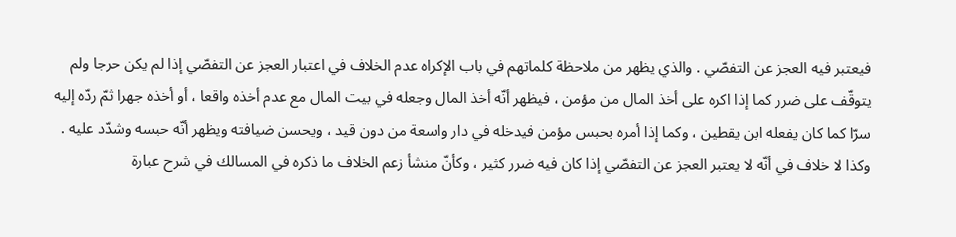فيعتبر فيه العجز عن التفصّي . والذي يظهر من ملاحظة كلماتهم في باب الإكراه عدم الخلاف في اعتبار العجز عن التفصّي إذا لم يكن حرجا ولم يتوقّف على ضرر كما إذا اكره على أخذ المال من مؤمن ، فيظهر أنّه أخذ المال وجعله في بيت المال مع عدم أخذه واقعا ، أو أخذه جهرا ثمّ ردّه إليه سرّا كما كان يفعله ابن يقطين ، وكما إذا أمره بحبس مؤمن فيدخله في دار واسعة من دون قيد ، ويحسن ضيافته ويظهر أنّه حبسه وشدّد عليه . وكذا لا خلاف في أنّه لا يعتبر العجز عن التفصّي إذا كان فيه ضرر كثير ، وكأنّ منشأ زعم الخلاف ما ذكره في المسالك في شرح عبارة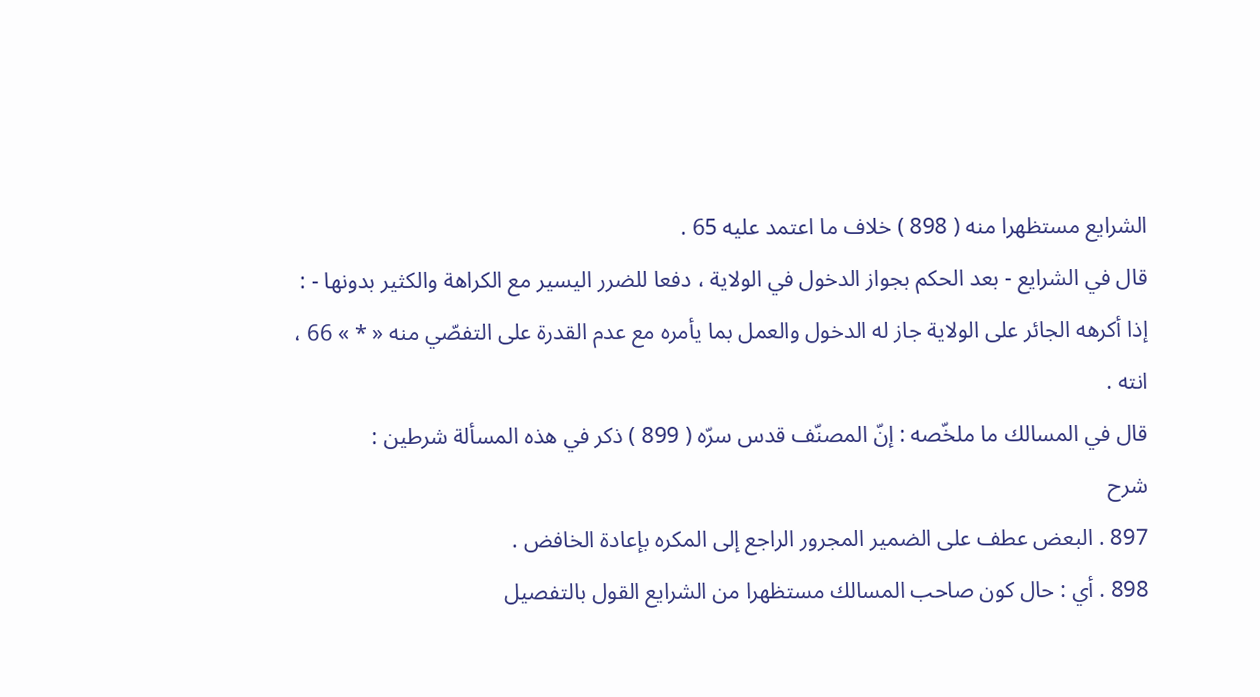الشرايع مستظهرا منه ( 898 ) خلاف ما اعتمد عليه 65 .
قال في الشرايع - بعد الحكم بجواز الدخول في الولاية ، دفعا للضرر اليسير مع الكراهة والكثير بدونها - : إذا أكرهه الجائر على الولاية جاز له الدخول والعمل بما يأمره مع عدم القدرة على التفصّي منه « * » 66 ، انته .
قال في المسالك ما ملخّصه : إنّ المصنّف قدس سرّه ( 899 ) ذكر في هذه المسألة شرطين :
شرح
897 . البعض عطف على الضمير المجرور الراجع إلى المكره بإعادة الخافض .
898 . أي : حال كون صاحب المسالك مستظهرا من الشرايع القول بالتفصيل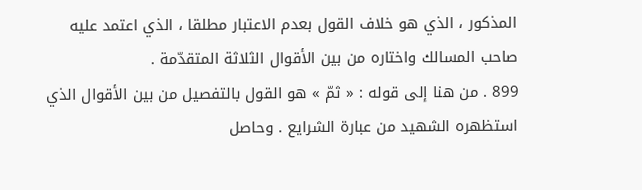المذكور ، الذي هو خلاف القول بعدم الاعتبار مطلقا ، الذي اعتمد عليه صاحب المسالك واختاره من بين الأقوال الثلاثة المتقدّمة .
899 . من هنا إلى قوله : « ثمّ » هو القول بالتفصيل من بين الأقوال الذي استظهره الشهيد من عبارة الشرايع . وحاصل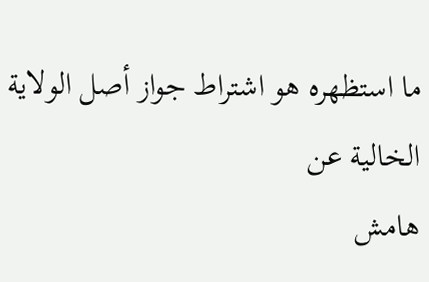ما استظهره هو اشتراط جواز أصل الولاية الخالية عن
هامش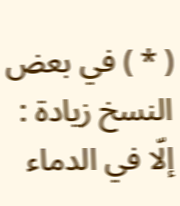( * ) في بعض النسخ زيادة : إلّا في الدماء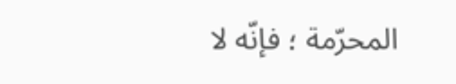المحرّمة ؛ فإنّه لا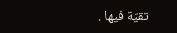تقيّة فيها .